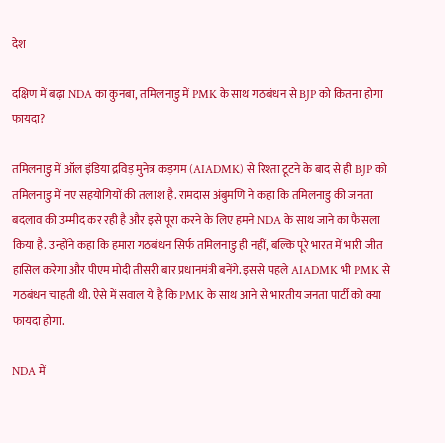देश

दक्षिण में बढ़ा NDA का कुनबा, तमिलनाडु में PMK के साथ गठबंधन से BJP को कितना होगा फायदा?

तमिलनाडु में ऑल इंडिया द्रविड़ मुनेत्र कड़गम (AIADMK) से रिश्ता टूटने के बाद से ही BJP को तमिलनाडु में नए सहयोगियों की तलाश है. रामदास अंबुमणि ने कहा कि तमिलनाडु की जनता बदलाव की उम्मीद कर रही है और इसे पूरा करने के लिए हमने NDA के साथ जाने का फैसला किया है. उन्होंने कहा कि हमारा गठबंधन सिर्फ तमिलनाडु ही नहीं, बल्कि पूरे भारत में भारी जीत हासिल करेगा और पीएम मोदी तीसरी बार प्रधानमंत्री बनेंगे. इससे पहले AIADMK भी PMK से गठबंधन चाहती थी. ऐसे में सवाल ये है कि PMK के साथ आने से भारतीय जनता पार्टी को क्या फायदा होगा.

NDA में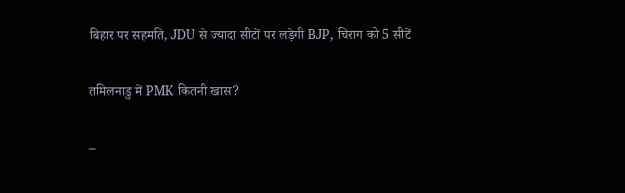बिहार पर सहमति, JDU से ज्यादा सीटों पर लड़ेगी BJP, चिराग को 5 सीटें

तमिलनाडु में PMK कितनी खास?

–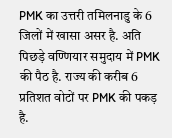PMK का उत्तरी तमिलनाडु के 6 जिलों में खासा असर है. अति पिछड़े वण्णियार समुदाय में PMK की पैठ है. राज्य की करीब 6 प्रतिशत वोटों पर PMK की पकड़ है.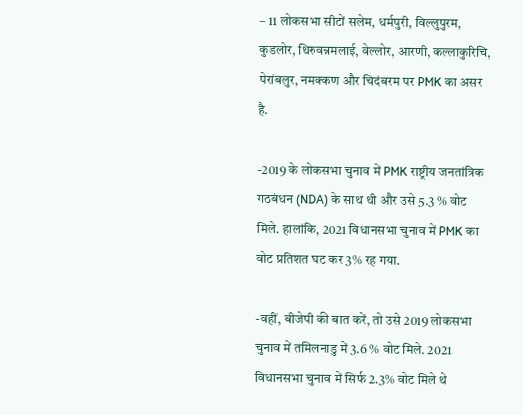– 11 लोकसभा सीटों सलेम, धर्मपुरी, विल्लुपुरम, कुडलोर, थिरुवन्नमलाई, वेल्लोर, आरणी, कल्लाकुरिचि, पेरांबलुर, नमक्कण और चिदंबरम पर PMK का असर है.

-2019 के लोकसभा चुनाव में PMK राष्ट्रीय जनतांत्रिक गठबंधन (NDA) के साथ थी और उसे 5.3 % वोट मिले. हालांकि, 2021 विधानसभा चुनाव में PMK का वोट प्रतिशत घट कर 3% रह गया.

-वहीं, बीजेपी की बात करें, तो उसे 2019 लोकसभा चुनाव में तमिलनाडु में 3.6 % वोट मिले. 2021 विधानसभा चुनाव में सिर्फ 2.3% वोट मिले थे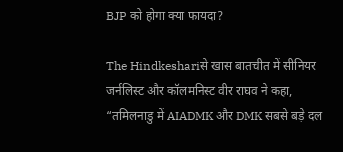BJP को होगा क्या फायदा?

The Hindkeshariसे खास बातचीत में सीनियर जर्नलिस्ट और कॉलमनिस्ट वीर राघव ने कहा, “तमिलनाडु में AIADMK और DMK सबसे बड़े दल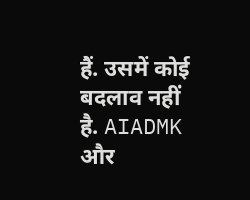हैं. उसमें कोई बदलाव नहीं है. AIADMK और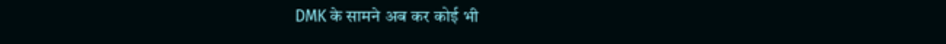DMK के सामने अब कर कोई भी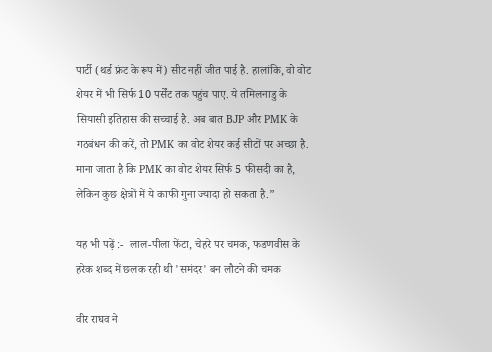पार्टी (थर्ड फ्रंट के रूप में) सीट नहीं जीत पाई है. हालांकि, वो वोट शेयर में भी सिर्फ 10 पर्सेंट तक पहुंच पाए. ये तमिलनाडु के सियासी इतिहास की सच्चाई है. अब बात BJP और PMK के गठबंधन की करें, तो PMK का वोट शेयर कई सीटों पर अच्छा है. माना जाता है कि PMK का वोट शेयर सिर्फ 5 फीसदी का है, लेकिन कुछ क्षेत्रों में ये काफी गुना ज्यादा हो सकता है.”

यह भी पढ़ें :-  लाल-पीला फेंटा, चेहरे पर चमक, फडणवीस के हरेक शब्द में छलक रही थी 'समंदर' बन लौटने की चमक

वीर राघव ने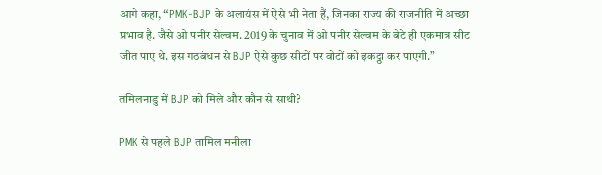आगे कहा, “PMK-BJP के अलायंस में ऐसे भी नेता हैं, जिनका राज्य की राजनीति में अच्छा प्रभाव है. जैसे ओ पनीर सेल्वम. 2019 के चुनाव में ओ पनीर सेल्वम के बेटे ही एकमात्र सीट जीत पाए थे. इस गठबंधन से BJP ऐसे कुछ सीटों पर वोटों को इकट्ठा कर पाएगी.”

तमिलनाडु में BJP को मिले और कौन से साथी?

PMK से पहले BJP तामिल मनीला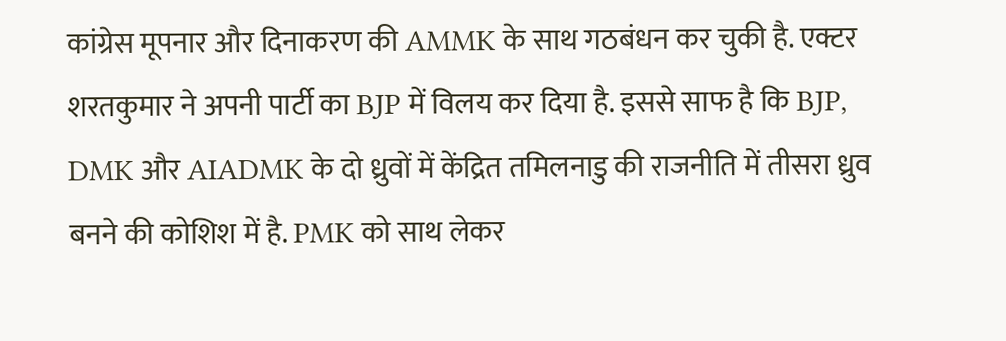कांग्रेस मूपनार और दिनाकरण की AMMK के साथ गठबंधन कर चुकी है. एक्टर शरतकुमार ने अपनी पार्टी का BJP में विलय कर दिया है. इससे साफ है कि BJP, DMK और AIADMK के दो ध्रुवों में केंद्रित तमिलनाडु की राजनीति में तीसरा ध्रुव बनने की कोशिश में है. PMK को साथ लेकर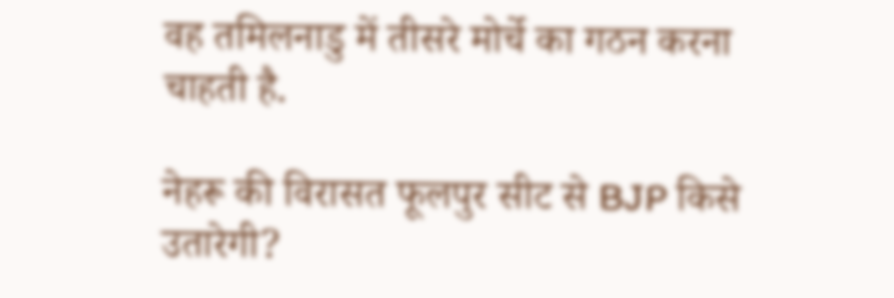वह तमिलनाडु में तीसरे मोर्चे का गठन करना चाहती है.

नेहरू की विरासत फूलपुर सीट से BJP किसे उतारेगी?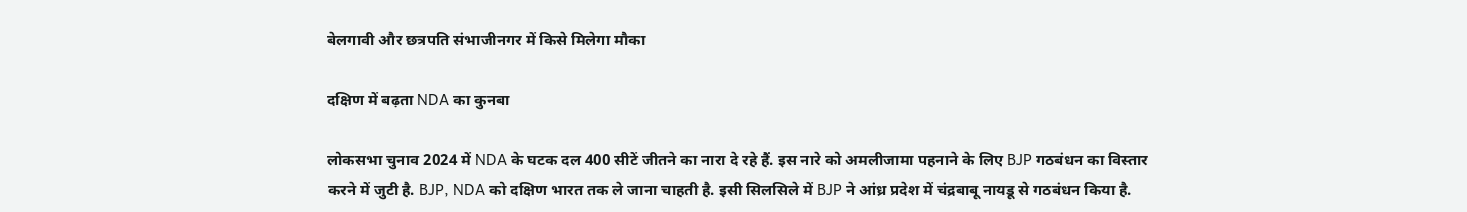बेलगावी और छत्रपति संभाजीनगर में किसे मिलेगा मौका

दक्षिण में बढ़ता NDA का कुनबा

लोकसभा चुनाव 2024 में NDA के घटक दल 400 सीटें जीतने का नारा दे रहे हैं. इस नारे को अमलीजामा पहनाने के लिए BJP गठबंधन का विस्तार करने में जुटी है. BJP, NDA को दक्षिण भारत तक ले जाना चाहती है. इसी सिलसिले में BJP ने आंध्र प्रदेश में चंद्रबाबू नायडू से गठबंधन किया है.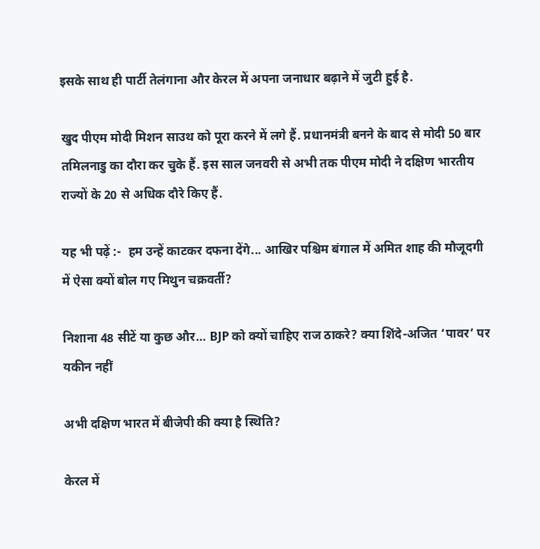इसके साथ ही पार्टी तेलंगाना और केरल में अपना जनाधार बढ़ाने में जुटी हुई है.

खुद पीएम मोदी मिशन साउथ को पूरा करने में लगे हैं. प्रधानमंत्री बनने के बाद से मोदी 50 बार तमिलनाडु का दौरा कर चुके हैं. इस साल जनवरी से अभी तक पीएम मोदी ने दक्षिण भारतीय राज्यों के 20 से अधिक दौरे किए हैं.

यह भी पढ़ें :-  हम उन्हें काटकर दफना देंगे... आखिर पश्चिम बंगाल में अमित शाह की मौजूदगी में ऐसा क्यों बोल गए मिथुन चक्रवर्ती?

निशाना 48 सीटें या कुछ और… BJP को क्यों चाहिए राज ठाकरे? क्या शिंदे-अजित ‘पावर’ पर यकीन नहीं

अभी दक्षिण भारत में बीजेपी की क्या है स्थिति?

केरल में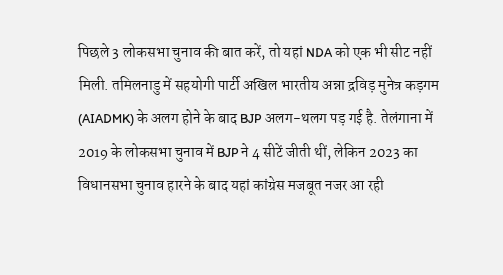पिछले 3 लोकसभा चुनाव की बात करें, तो यहां NDA को एक भी सीट नहीं मिली. तमिलनाडु में सहयोगी पार्टी अखिल भारतीय अन्ना द्रविड़ मुनेत्र कड़गम (AIADMK) के अलग होने के बाद BJP अलग-थलग पड़ गई है. तेलंगाना में 2019 के लोकसभा चुनाव में BJP ने 4 सीटें जीती थीं, लेकिन 2023 का विधानसभा चुनाव हारने के बाद यहां कांग्रेस मजबूत नजर आ रही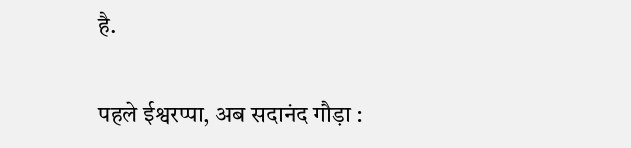है.

पहले ईश्वरप्पा, अब सदानंद गौड़ा :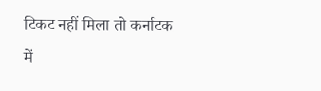टिकट नहीं मिला तो कर्नाटक में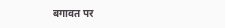बगावत पर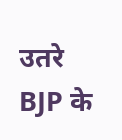उतरे BJP के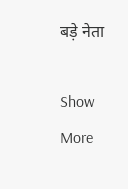बड़े नेता

Show More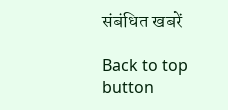संबंधित खबरें

Back to top button